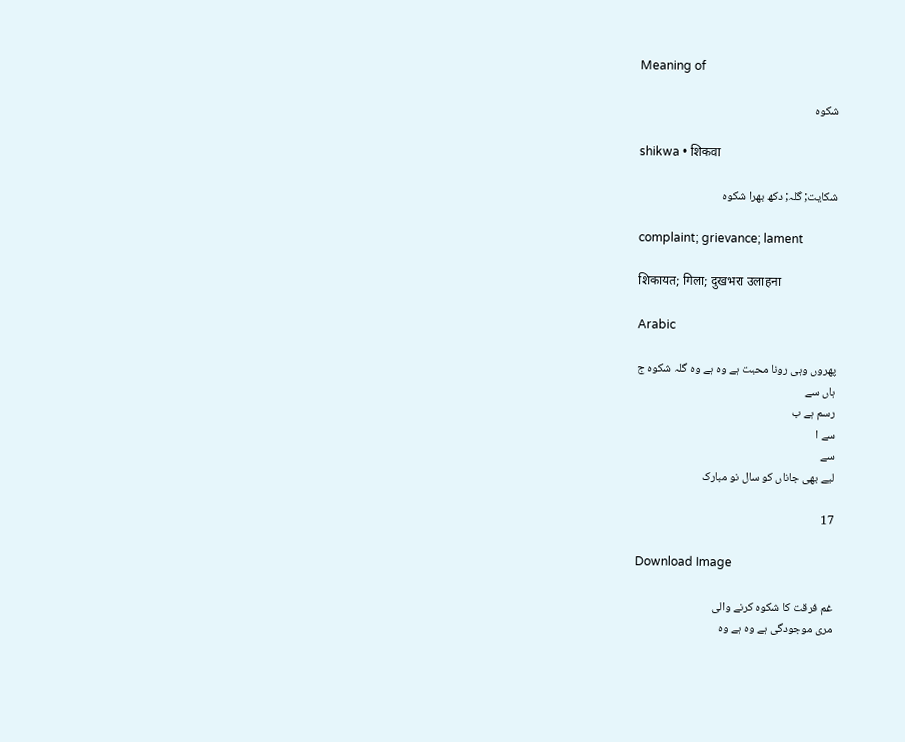Meaning of

شکوہ

shikwa • शिकवा

شکایت; گلہ; دکھ بھرا شکوہ

complaint; grievance; lament

शिकायत; गिला; दुखभरा उलाहना

Arabic

پھروں وہی رونا محبت ہے وہ ہے وہ گلہ شکوہ ج
ہاں سے
رسم ہے ب
سے ا
سے
لیے بھی جاناں کو سال نو مبارک

17

Download Image

غم فرقت کا شکوہ کرنے والی
مری موجودگی ہے وہ ہے وہ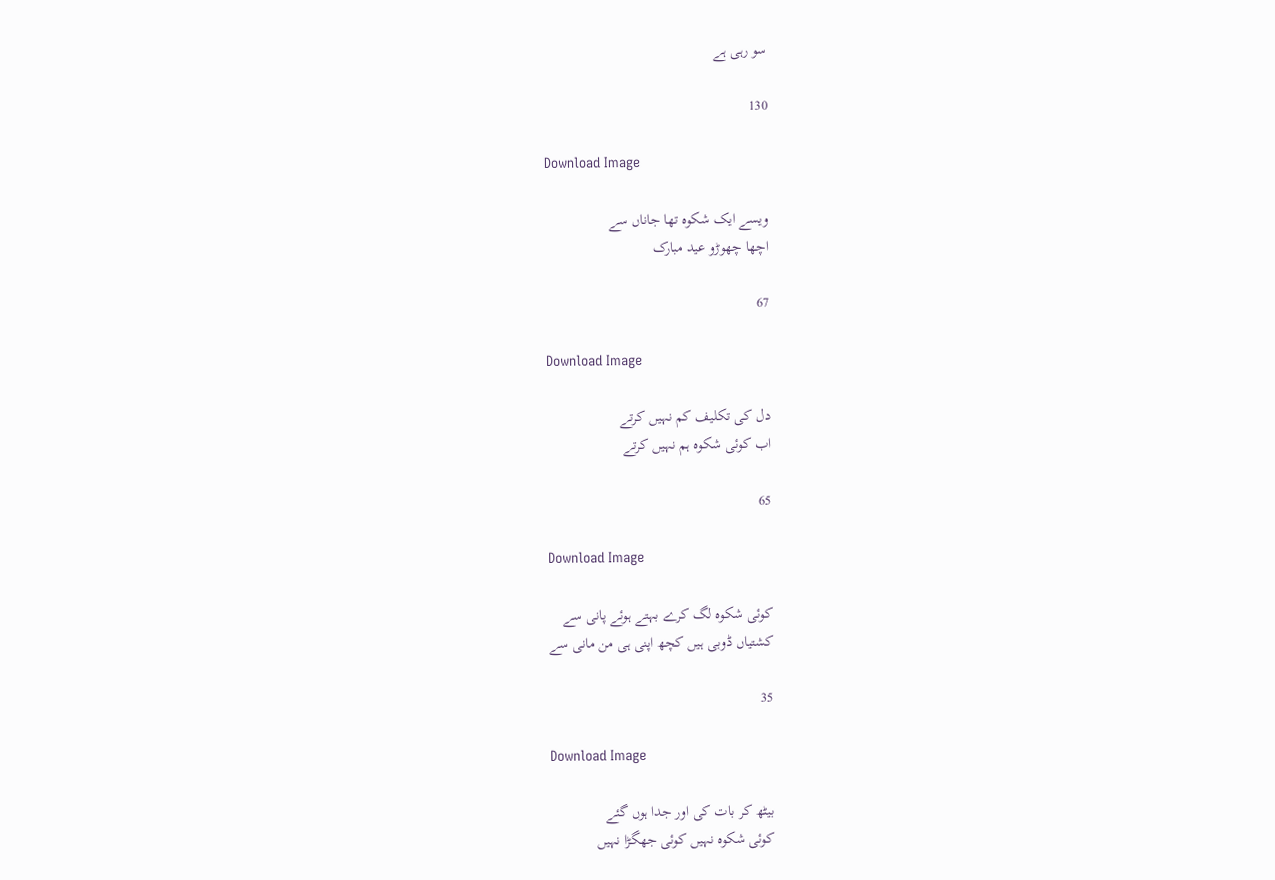سو رہی ہے

130

Download Image

ویسے ایک شکوہ تھا جاناں سے
اچھا چھوڑو عید مبارک

67

Download Image

دل کی تکلیف کم نہیں کرتے
اب کوئی شکوہ ہم نہیں کرتے

65

Download Image

کوئی شکوہ لگ کرے بہتے ہوئے پانی سے
کشتیاں ڈوبی ہیں کچھ اپنی ہی من مانی سے

35

Download Image

بیٹھ کر بات کی اور جدا ہوں گئے
کوئی شکوہ نہیں کوئی جھگڑا نہیں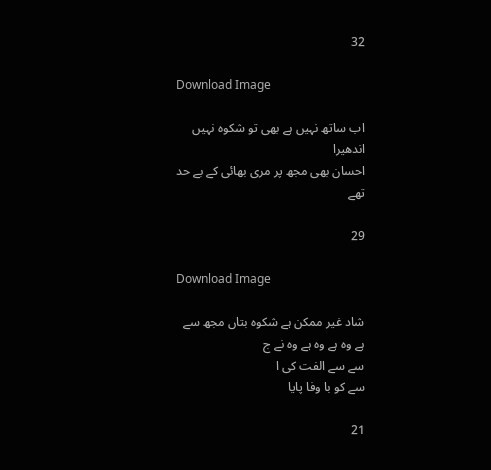32

Download Image

اب ساتھ نہیں ہے بھی تو شکوہ نہیں اندھیرا
احسان بھی مجھ پر مری بھائی کے بے حد تھے

29

Download Image

شاد غیر ممکن ہے شکوہ بتاں مجھ سے
ہے وہ ہے وہ ہے وہ نے ج
سے سے الفت کی ا
سے کو با وفا پایا

21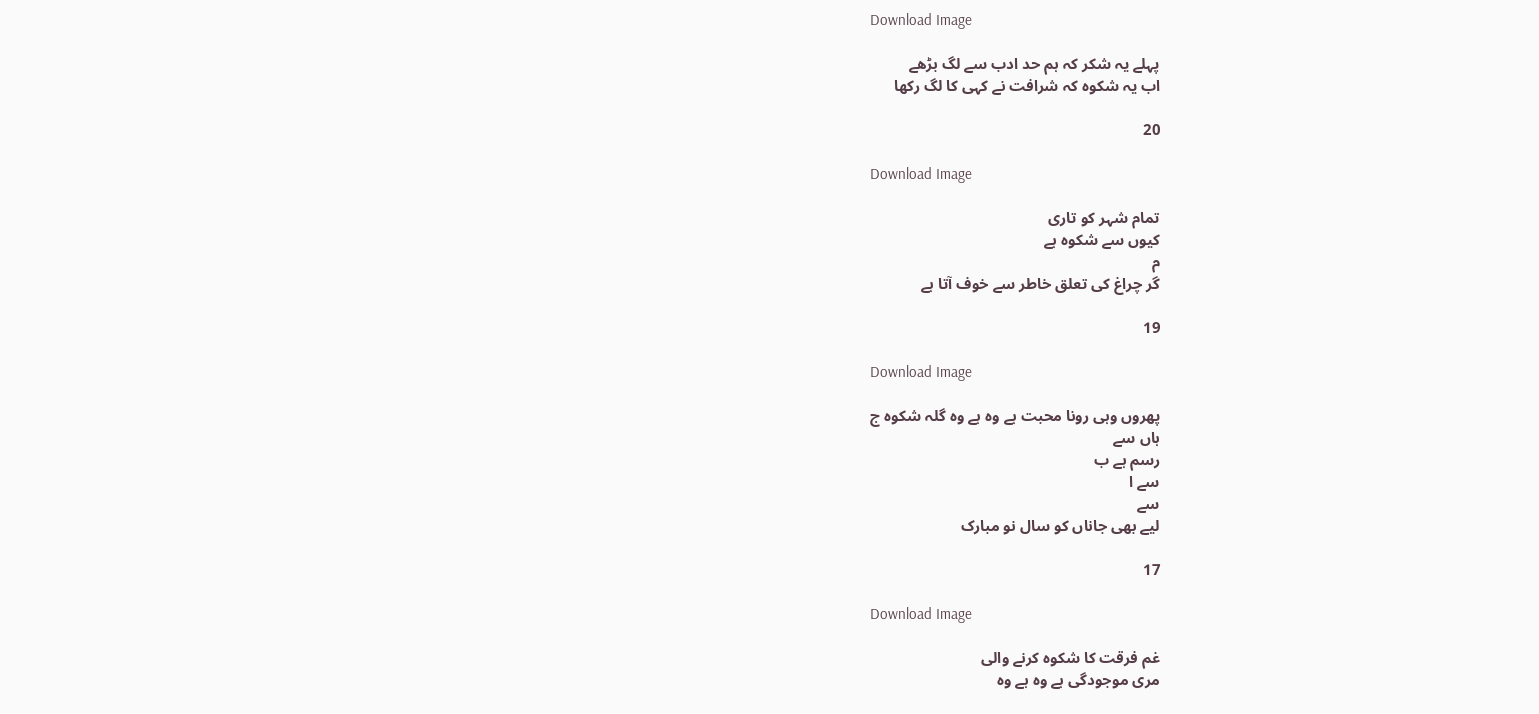Download Image

پہلے یہ شکر کہ ہم حد ادب سے لگ بڑھے
اب یہ شکوہ کہ شرافت نے کہی کا لگ رکھا

20

Download Image

تمام شہر کو تاری
کیوں سے شکوہ ہے
م
گر چراغ کی تعلق خاطر سے خوف آتا ہے

19

Download Image

پھروں وہی رونا محبت ہے وہ ہے وہ گلہ شکوہ ج
ہاں سے
رسم ہے ب
سے ا
سے
لیے بھی جاناں کو سال نو مبارک

17

Download Image

غم فرقت کا شکوہ کرنے والی
مری موجودگی ہے وہ ہے وہ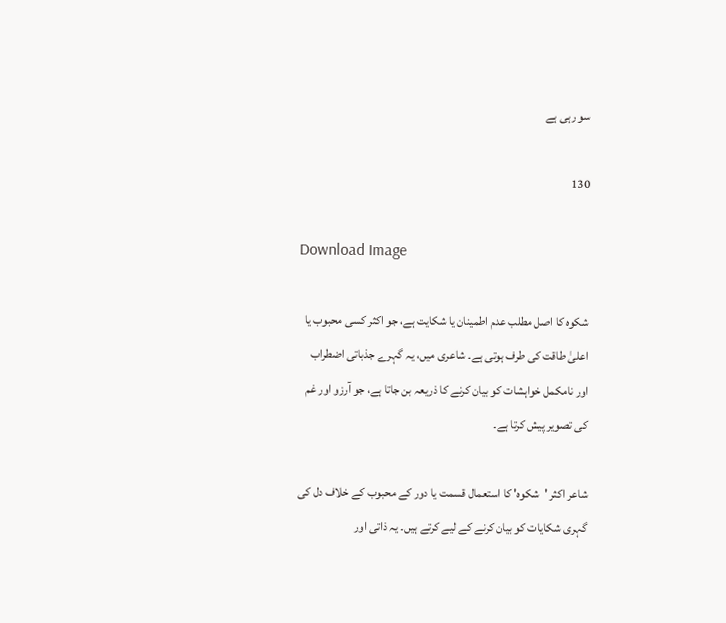سو رہی ہے

130

Download Image

شکوہ کا اصل مطلب عدم اطمینان یا شکایت ہے، جو اکثر کسی محبوب یا اعلیٰ طاقت کی طرف ہوتی ہے۔ شاعری میں، یہ گہرے جذباتی اضطراب اور نامکمل خواہشات کو بیان کرنے کا ذریعہ بن جاتا ہے، جو آرزو اور غم کی تصویر پیش کرتا ہے۔

شاعر اکثر 'شکوہ' کا استعمال قسمت یا دور کے محبوب کے خلاف دل کی گہری شکایات کو بیان کرنے کے لیے کرتے ہیں۔ یہ ذاتی اور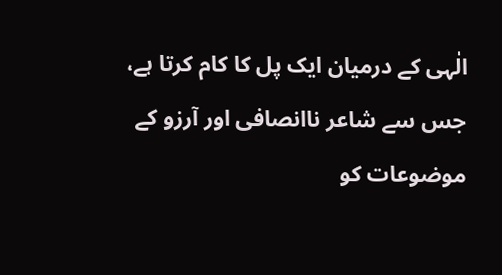الٰہی کے درمیان ایک پل کا کام کرتا ہے، جس سے شاعر ناانصافی اور آرزو کے موضوعات کو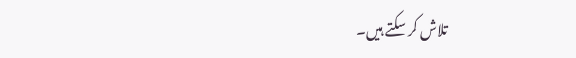تلاش کر سکتے ہیں۔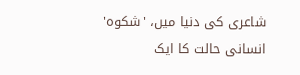شاعری کی دنیا میں، 'شکوہ' انسانی حالت کا ایک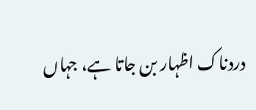دردناک اظہار بن جاتا ہے، جہاں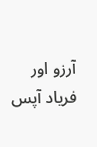آرزو اور فریاد آپس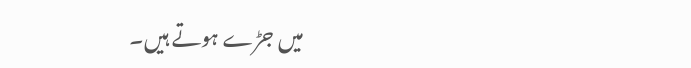میں جڑے ہوتے ہیں۔